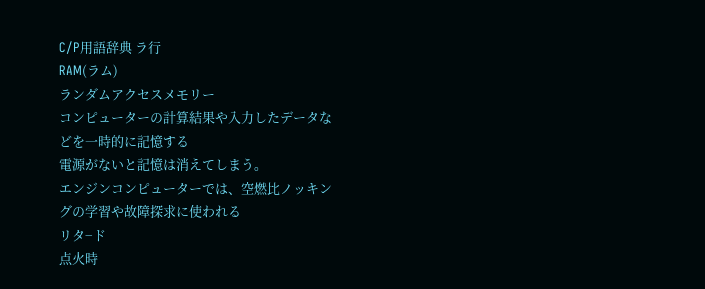C/P用語辞典 ラ行
RAM(ラム)
ランダムアクセスメモリー
コンピューターの計算結果や入力したデータなどを一時的に記憶する
電源がないと記憶は消えてしまう。
エンジンコンピューターでは、空燃比ノッキングの学習や故障探求に使われる
リタ−ド
点火時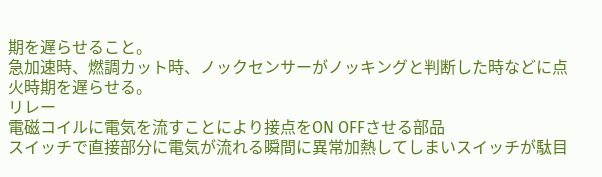期を遅らせること。
急加速時、燃調カット時、ノックセンサーがノッキングと判断した時などに点火時期を遅らせる。
リレー
電磁コイルに電気を流すことにより接点をON OFFさせる部品
スイッチで直接部分に電気が流れる瞬間に異常加熱してしまいスイッチが駄目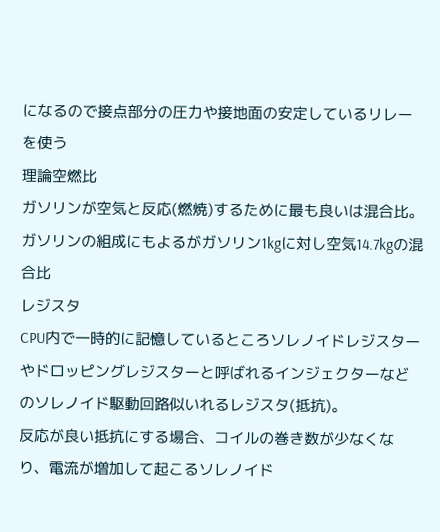になるので接点部分の圧力や接地面の安定しているリレーを使う
理論空燃比
ガソリンが空気と反応(燃焼)するために最も良いは混合比。
ガソリンの組成にもよるがガソリン1kgに対し空気14.7kgの混合比
レジスタ
CPU内で一時的に記憶しているところソレノイドレジスターやドロッピングレジスターと呼ばれるインジェクターなどのソレノイド駆動回路似いれるレジスタ(抵抗)。
反応が良い抵抗にする場合、コイルの巻き数が少なくなり、電流が増加して起こるソレノイド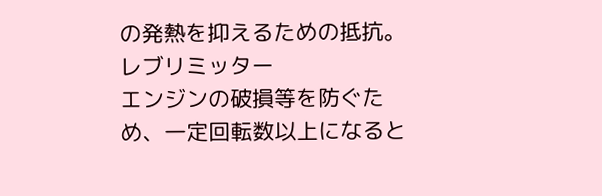の発熱を抑えるための抵抗。
レブリミッター
エンジンの破損等を防ぐため、一定回転数以上になると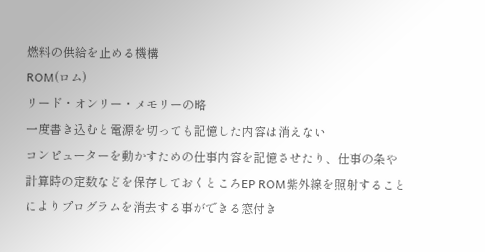燃料の供給を止める機構
ROM(ロム)
リード・オンリー・メモリーの略
一度書き込むと電源を切っても記憶した内容は消えない
コンピューターを動かすための仕事内容を記憶させたり、仕事の条や計算時の定数などを保存しておくところEP ROM紫外線を照射することによりプログラムを消去する事ができる窓付き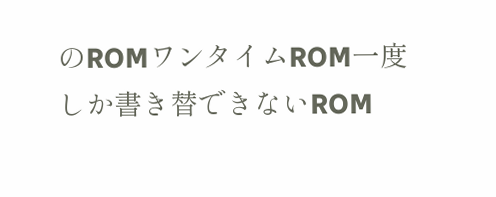のROMワンタイムROM一度しか書き替できないROM